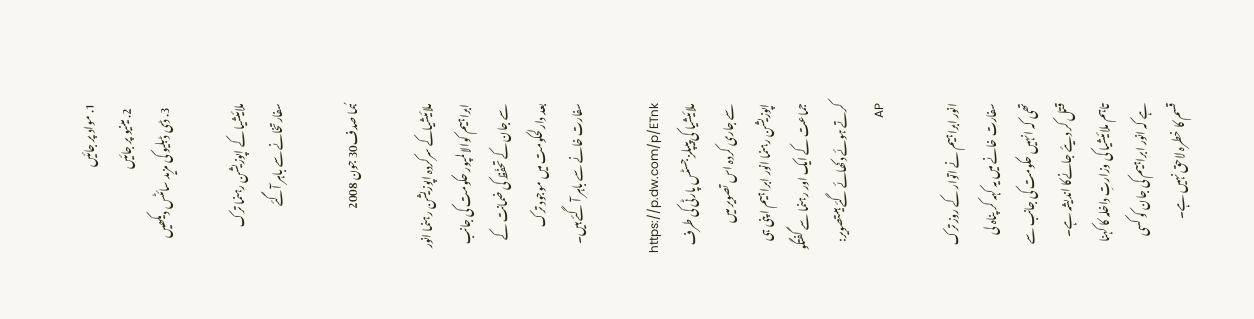1. مواد پر جائیں
  2. مینیو پر جائیں
  3. ڈی ڈبلیو کی مزید سائٹس دیکھیں

ملائیشیا کے اپوزیشن رہنما ترک سفارتخانے سے باہر آگئے

ہُما صدف30 جون 2008

ملائیشیاکے سرکردہ اپوزیشن رہنما انور ابراہیم کوالالمپور حکومت کی جانب سے جان کے تحفّظ کی ضمانت کے بعد دارلحکومت میں موجود ترک سفارت خانے سے باہر آ گئے ہیں۔

https://p.dw.com/p/ETnk
ملائیشیا کی پیپلز جسٹس پارٹی کی طرف سے جاری کردہ اس تصویر میں اپوزیشن رہنما انور ابراہیم ا پنی ہی جماعت کے ایک اور رہنما سے گفتگو کرتے ہوئے دکھائے گئے ہیںتصویر: AP

انور ابراہیم نے اتوار کے روز ترک سفارت خانے میں یہ کہہ کر پناہ لی تھی کہ انہیں حکومت کی جانب سے قتل کر دیئے جانےکا اندیشہ ہے۔ تاہم ملائیشیا کی وزارتِ داخلہ کا کہنا ہے کہ انور ابراہیم کی جان کو کسی قسم کا خطرہ لاحق نہیں ہے۔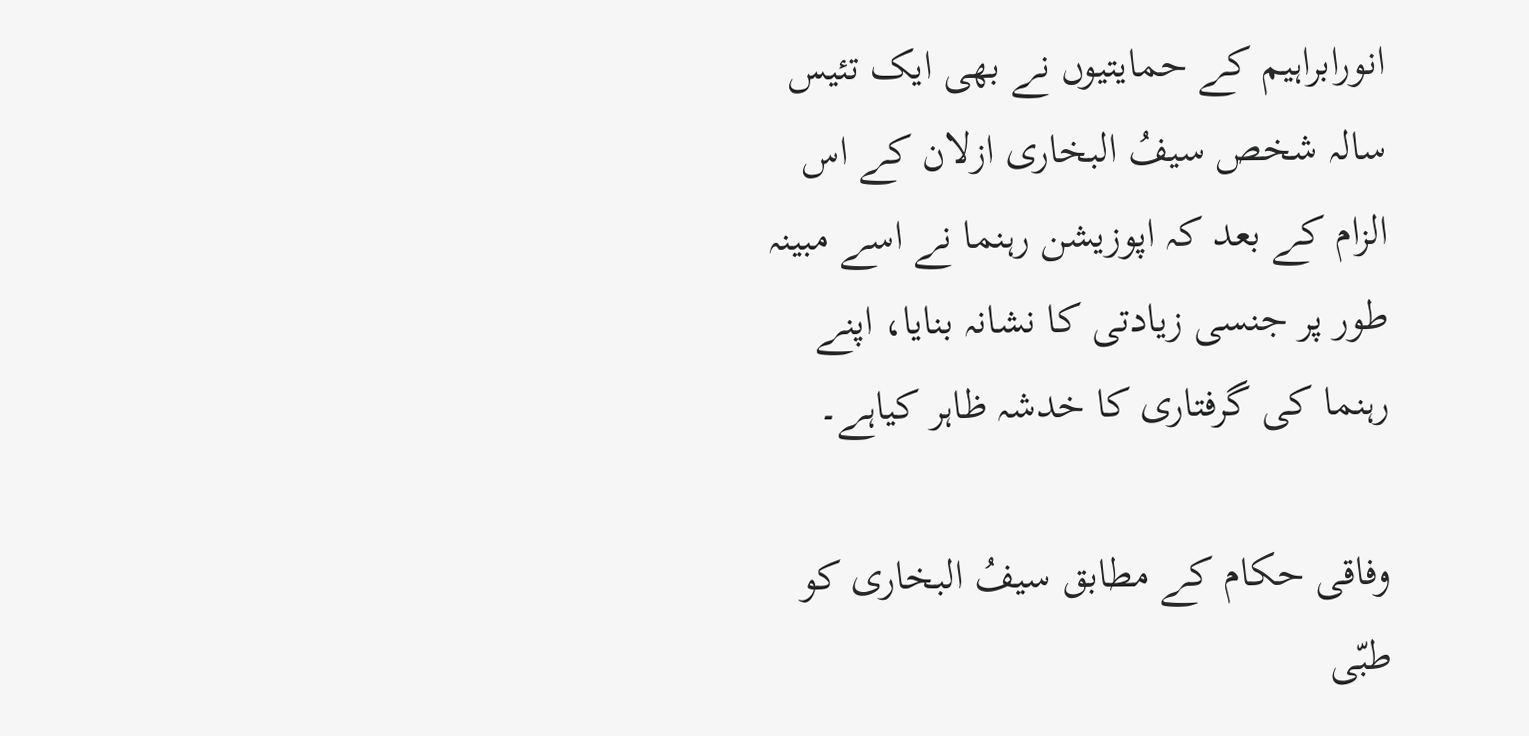انورابراہیم کے حمایتیوں نے بھی ایک تئیس سالہ شخص سیفُ البخاری ازلان کے اس الزام کے بعد کہ اپوزیشن رہنما نے اسے مبینہ طور پر جنسی زیادتی کا نشانہ بنایا، اپنے رہنما کی گرفتاری کا خدشہ ظاہر کیاہے۔

وفاقی حکام کے مطابق سیفُ البخاری کو طبّی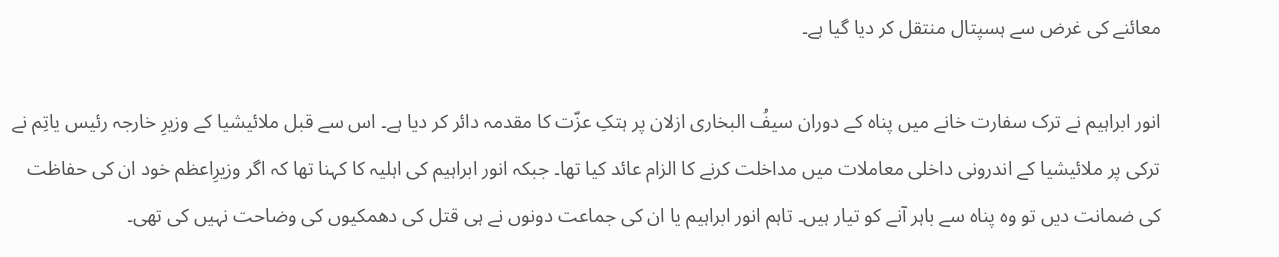معائنے کی غرض سے ہسپتال منتقل کر دیا گیا ہے۔

انور ابراہیم نے ترک سفارت خانے میں پناہ کے دوران سیفُ البخاری ازلان پر ہتکِ عزّت کا مقدمہ دائر کر دیا ہے۔ اس سے قبل ملائیشیا کے وزیرِ خارجہ رئیس یاتِم نے ترکی پر ملائیشیا کے اندرونی داخلی معاملات میں مداخلت کرنے کا الزام عائد کیا تھا۔ جبکہ انور ابراہیم کی اہلیہ کا کہنا تھا کہ اگر وزیرِاعظم خود ان کی حفاظت کی ضمانت دیں تو وہ پناہ سے باہر آنے کو تیار ہیں۔ تاہم انور ابراہیم یا ان کی جماعت دونوں نے ہی قتل کی دھمکیوں کی وضاحت نہیں کی تھی۔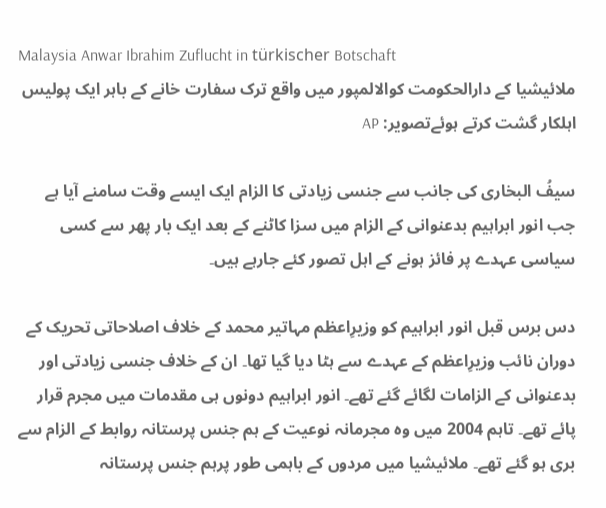Malaysia Anwar Ibrahim Zuflucht in türkischer Botschaft
ملائیشیا کے دارالحکومت کوالالمپور میں واقع ترک سفارت خانے کے باہر ایک پولیس اہلکار گشت کرتے ہوئےتصویر: AP

سیفُ البخاری کی جانب سے جنسی زیادتی کا الزام ایک ایسے وقت سامنے آیا ہے جب انور ابراہیم بدعنوانی کے الزام میں سزا کاٹنے کے بعد ایک بار پھر سے کسی سیاسی عہدے پر فائز ہونے کے اہل تصور کئے جارہے ہیں۔

دس برس قبل انور ابراہیم کو وزیرِاعظم مہاتیر محمد کے خلاف اصلاحاتی تحریک کے دوران نائب وزیرِاعظم کے عہدے سے ہٹا دیا گیا تھا۔ ان کے خلاف جنسی زیادتی اور بدعنوانی کے الزامات لگائے گئے تھے۔ انور ابراہیم دونوں ہی مقدمات میں مجرم قرار پائے تھے۔ تاہم 2004 میں وہ مجرمانہ نوعیت کے ہم جنس پرستانہ روابط کے الزام سے بری ہو گئے تھے۔ ملائیشیا میں مردوں کے باہمی طور پرہم جنس پرستانہ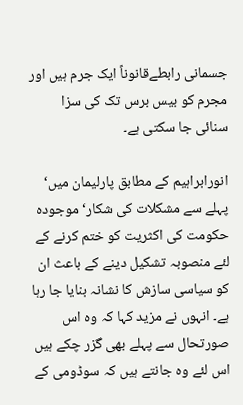جسمانی رابطےقانوناً ایک جرم ہیں اور مجرم کو بیس برس تک کی سزا سنائی جا سکتی ہے۔

انورابراہیم کے مطابق پارلیمان میں‘ پہلے سے مشکلات کی شکار‘ موجودہ حکومت کی اکثریت کو ختم کرنے کے لئے منصوبہ تشکیل دینے کے باعث ان کو سیاسی سازش کا نشانہ بنایا جا رہا ہے۔ انہوں نے مزید کہا کہ وہ اس صورتحال سے پہلے بھی گزر چکے ہیں اس لئے وہ جانتے ہیں کہ سوڈومی کے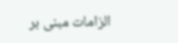الزامات مبنی بر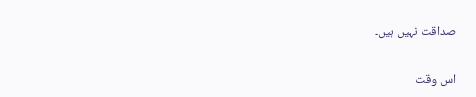صداقت نہیں ہیں۔

اس وقت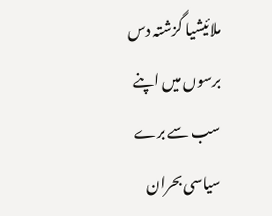ملائیشیا گزشتہ دس برسوں میں اپنے سب سے برے سیاسی بحران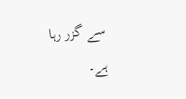سے گزر رہا ہے۔